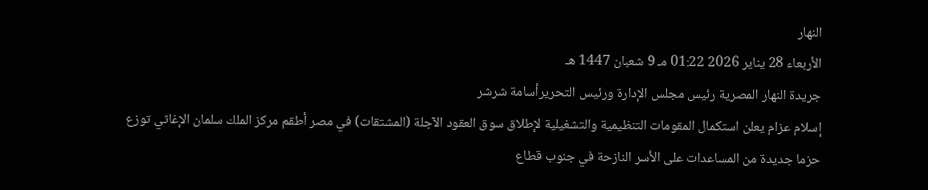النهار
الأربعاء 28 يناير 2026 01:22 مـ 9 شعبان 1447 هـ
جريدة النهار المصرية رئيس مجلس الإدارة ورئيس التحريرأسامة شرشر
إسلام عزام يعلن استكمال المقومات التنظيمية والتشغيلية لإطلاق سوق العقود الآجلة (المشتقات) في مصر أطقم مركز الملك سلمان الإغاثي توزع حزما جديدة من المساعدات على الأسر النازحة في جنوب قطاع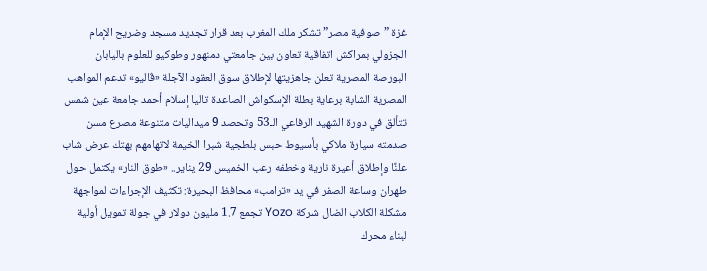غزة ”صوفية مصر” تشكر ملك المغرب بعد قرار تجديد مسجد وضريح الإمام الجزولي بمراكش اتفاقية تعاون بين جامعتي دمنهور وطوكيو للعلوم باليابان البورصة المصرية تعلن جاهزيتها لإطلاق سوق العقود الآجلة «ڤاليو» تدعم المواهب المصرية الشابة برعاية بطلة الإسكواش الصاعدة تاليا إسلام أحمد جامعة عين شمس تتألق في دورة الشهيد الرفاعي الـ53 وتحصد 9 ميداليات متنوعة مصرع مسن صدمته سيارة ملاكي بأسيوط حبس بلطجية شبرا الخيمة لاتهامهم بهتك عرض شاب علنًا وإطلاق أعيرة نارية وخطفه رعب الخميس 29 يناير.. «طوق النار» يكتمل حول طهران وساعة الصفر في يد «ترامب» محافظ البحيرة: تكثيف الإجراءات لمواجهة مشكلة الكلاب الضال شركة Yozo تجمع 1.7 مليون دولار في جولة تمويل أولية لبناء محرك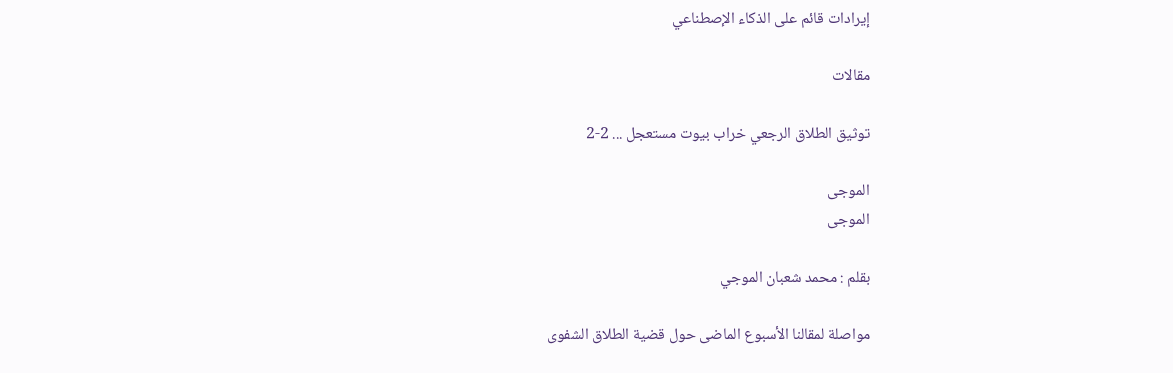إيرادات قائم على الذكاء الإصطناعي

مقالات

توثيق الطلاق الرجعي خراب بيوت مستعجل ... 2-2

الموجى
الموجى

بقلم : محمد شعبان الموجي

مواصلة لمقالنا الأسبوع الماضى حول قضية الطلاق الشفوى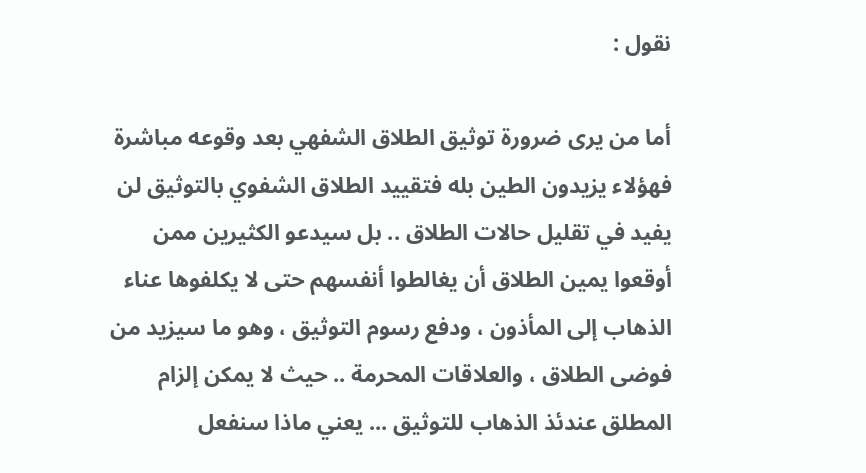نقول :

أما من يرى ضرورة توثيق الطلاق الشفهي بعد وقوعه مباشرة فهؤلاء يزيدون الطين بله فتقييد الطلاق الشفوي بالتوثيق لن يفيد في تقليل حالات الطلاق .. بل سيدعو الكثيرين ممن أوقعوا يمين الطلاق أن يغالطوا أنفسهم حتى لا يكلفوها عناء الذهاب إلى المأذون ، ودفع رسوم التوثيق ، وهو ما سيزيد من فوضى الطلاق ، والعلاقات المحرمة .. حيث لا يمكن إلزام المطلق عندئذ الذهاب للتوثيق ... يعني ماذا سنفعل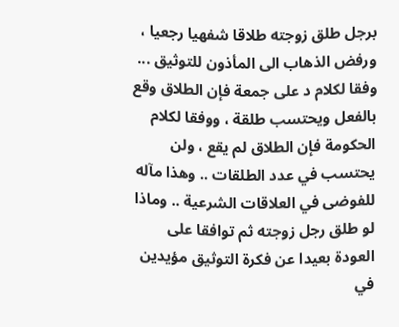برجل طلق زوجته طلاقا شفهيا رجعيا ، ورفض الذهاب الى المأذون للتوثيق ... وفقا لكلام د على جمعة فإن الطلاق وقع بالفعل ويحتسب طلقة ، ووفقا لكلام الحكومة فإن الطلاق لم يقع ، ولن يحتسب في عدد الطلقات .. وهذا مآله للفوضى في العلاقات الشرعية .. وماذا لو طلق رجل زوجته ثم توافقا على العودة بعيدا عن فكرة التوثيق مؤيدين في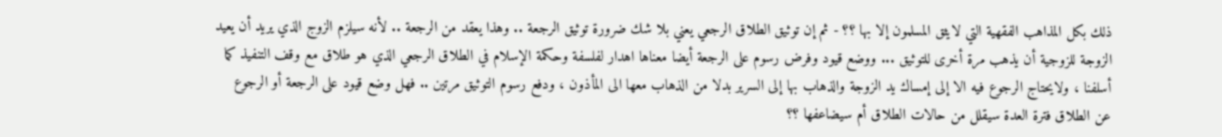ذلك بكل المذاهب الفقهية التي لايثق المسلمون إلا بها ؟؟ - ثم إن توثيق الطلاق الرجعي يعني بلا شك ضرورة توثيق الرجعة .. وهذا يعقد من الرجعة .. لأنه سيلزم الزوج الذي يريد أن يعيد الزوجة للزوجية أن يذهب مرة أخرى للتوثيق ... ووضع قيود وفرض رسوم على الرجعة أيضا معناها اهدار لفلسفة وحكمة الإسلام في الطلاق الرجعي الذي هو طلاق مع وقف التنفيذ كما أسلفنا ، ولايحتاج الرجوع فيه الا إلى إمساك يد الزوجة والذهاب بها إلى السرير بدلا من الذهاب معها الى المأذون ، ودفع رسوم التوثيق مرتين .. فهل وضع قيود على الرجعة أو الرجوع عن الطلاق فترة العدة سيقلل من حالات الطلاق أم سيضاعفها ؟؟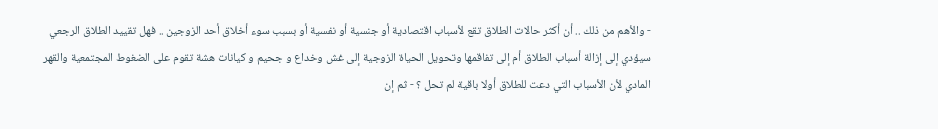- والأهم من ذلك .. أن أكثر حالات الطلاق تقع لأسباب اقتصادية أو جنسية أو نفسية أو بسبب سوء أخلاق أحد الزوجين .. فهل تقييد الطلاق الرجعي سيؤدي إلى إزالة أسباب الطلاق أم إلى تفاقمها وتحويل الحياة الزوجية إلى غش وخداع و جحيم و كيانات هشة تقوم على الضغوط المجتمعية والقهر المادي لأن الأسباب التي دعت للطلاق أولا باقية لم تحل ؟ - ثم إن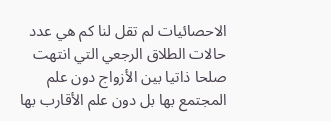الاحصائيات لم تقل لنا كم هي عدد حالات الطلاق الرجعي التي انتهت صلحا ذاتيا بين الأزواج دون علم المجتمع بها بل دون علم الأقارب بها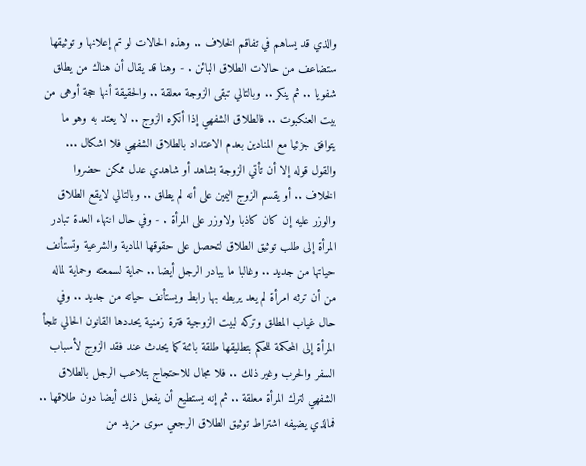والذي قد يساهم في تفاقم الخلاف .. وهذه الحالات لو تم إعلانها و توثيقها ستضاعف من حالات الطلاق البائن . - وهنا قد يقال أن هناك من يطلق شفويا .. ثم ينكر .. وبالتالي تبقى الزوجة معلقة .. والحقيقة أنها حجة أوهى من بيت العنكبوت .. فالطلاق الشفهي إذا أنكره الزوج .. لا يعتد به وهو ما يتوافق جزئيا مع المنادين بعدم الاعتداد بالطلاق الشفهي فلا اشكال ... والقول قوله إلا أن تأتي الزوجة بشاهد أو شاهدي عدل ممكن حضروا الخلاف .. أو يقسم الزوج اليمين على أنه لم يطلق .. وبالتالي لايقع الطلاق والوزر عليه إن كان كاذبا ولاوزر على المرأة . - وفي حال انتهاء العدة تبادر المرأة إلى طلب توثيق الطلاق لتحصل على حقوقها المادية والشرعية وتستأنف حياتها من جديد .. وغالبا ما يبادر الرجل أيضا .. حماية لسمعته وحماية لماله من أن ترثه امرأة لم يعد يربطه بها رابط ويستأنف حياته من جديد .. وفي حال غياب المطلق وتركه لبيت الزوجية فترة زمنية يحددها القانون الحالي تلجأ المرأة إلى المحكمة للحكم بتطليقها طلقة بائنة كما يحدث عند فقد الزوج لأسباب السفر والحرب وغير ذلك .. فلا مجال للاحتجاج بتلاعب الرجل بالطلاق الشفهي لترك المرأة معلقة .. ثم إنه يستطيع أن يفعل ذلك أيضا دون طلاقها .. فمالذي يضيفه اشتراط توثيق الطلاق الرجعي سوى مزيد من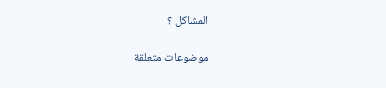المشاكل ؟

موضوعات متعلقة